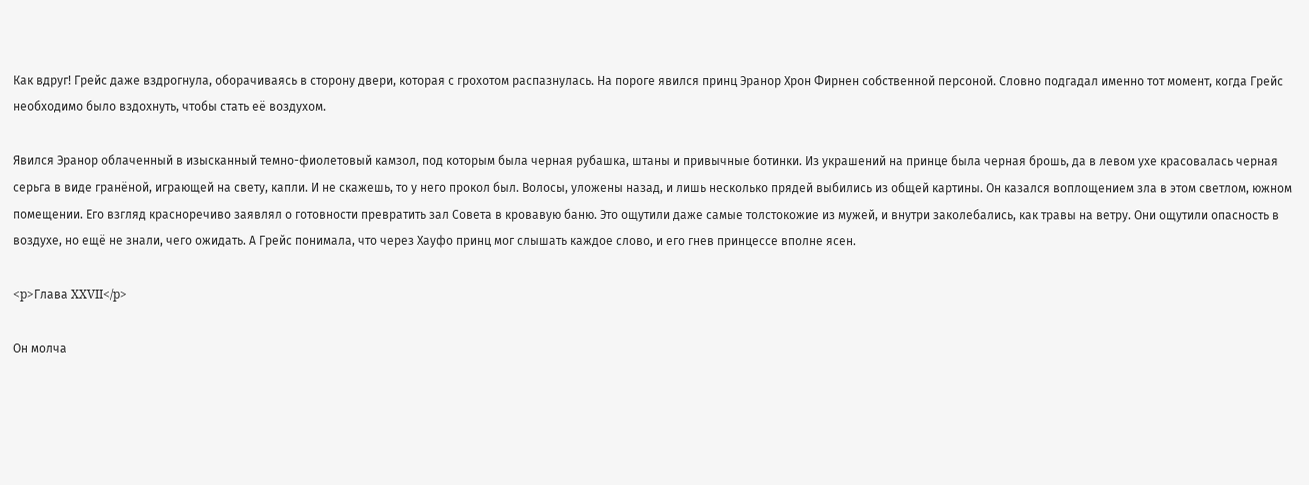Как вдруг! Грейс даже вздрогнула, оборачиваясь в сторону двери, которая с грохотом распазнулась. На пороге явился принц Эранор Хрон Фирнен собственной персоной. Словно подгадал именно тот момент, когда Грейс необходимо было вздохнуть, чтобы стать её воздухом.

Явился Эранор облаченный в изысканный темно-фиолетовый камзол, под которым была черная рубашка, штаны и привычные ботинки. Из украшений на принце была черная брошь, да в левом ухе красовалась черная серьга в виде гранёной, играющей на свету, капли. И не скажешь, то у него прокол был. Волосы, уложены назад, и лишь несколько прядей выбились из общей картины. Он казался воплощением зла в этом светлом, южном помещении. Его взгляд красноречиво заявлял о готовности превратить зал Совета в кровавую баню. Это ощутили даже самые толстокожие из мужей, и внутри заколебались, как травы на ветру. Они ощутили опасность в воздухе, но ещё не знали, чего ожидать. А Грейс понимала, что через Хауфо принц мог слышать каждое слово, и его гнев принцессе вполне ясен.

<p>Глава XXVII</p>

Он молча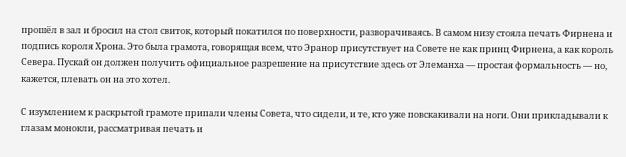прошёл в зал и бросил на стол свиток, который покатился по поверхности, разворачиваясь. В самом низу стояла печать Фирнена и подпись короля Хрона. Это была грамота, говорящая всем, что Эранор присутствует на Совете не как принц Фирнена, а как король Севера. Пускай он должен получить официальное разрешение на присутствие здесь от Элеманха — простая формальность — но, кажется, плевать он на это хотел.

С изумлением к раскрытой грамоте припали члены Совета, что сидели, и те, кто уже повскакивали на ноги. Они прикладывали к глазам монокли, рассматривая печать и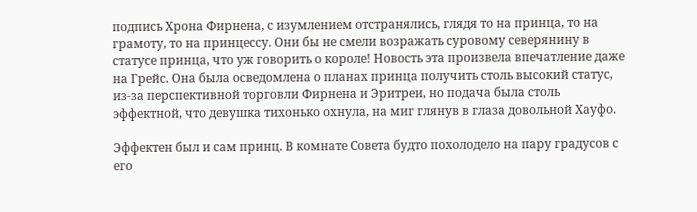подпись Хрона Фирнена, с изумлением отстранялись, глядя то на принца, то на грамоту, то на принцессу. Они бы не смели возражать суровому северянину в статусе принца, что уж говорить о короле! Новость эта произвела впечатление даже на Грейс. Она была осведомлена о планах принца получить столь высокий статус, из-за перспективной торговли Фирнена и Эритреи, но подача была столь эффектной, что девушка тихонько охнула, на миг глянув в глаза довольной Хауфо.

Эффектен был и сам принц. В комнате Совета будто похолодело на пару градусов с его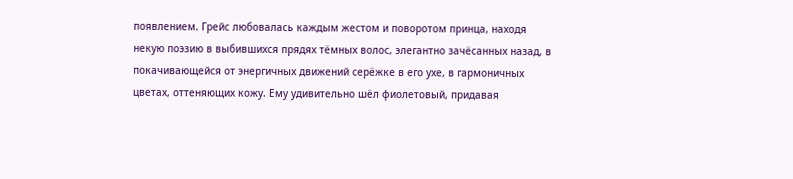появлением. Грейс любовалась каждым жестом и поворотом принца, находя некую поэзию в выбившихся прядях тёмных волос, элегантно зачёсанных назад, в покачивающейся от энергичных движений серёжке в его ухе, в гармоничных цветах, оттеняющих кожу. Ему удивительно шёл фиолетовый, придавая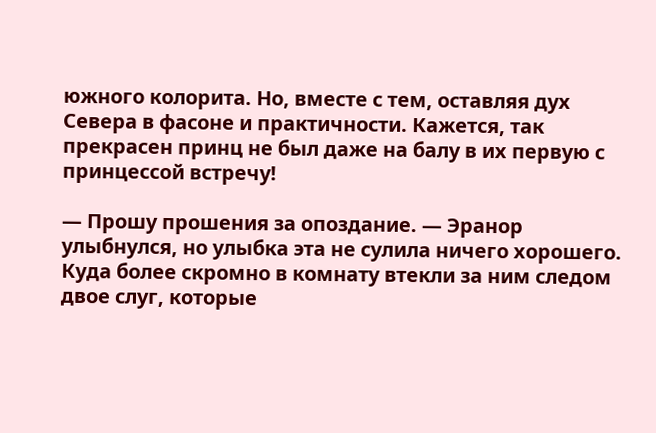южного колорита. Но, вместе с тем, оставляя дух Севера в фасоне и практичности. Кажется, так прекрасен принц не был даже на балу в их первую с принцессой встречу!

— Прошу прошения за опоздание. — Эранор улыбнулся, но улыбка эта не сулила ничего хорошего. Куда более скромно в комнату втекли за ним следом двое слуг, которые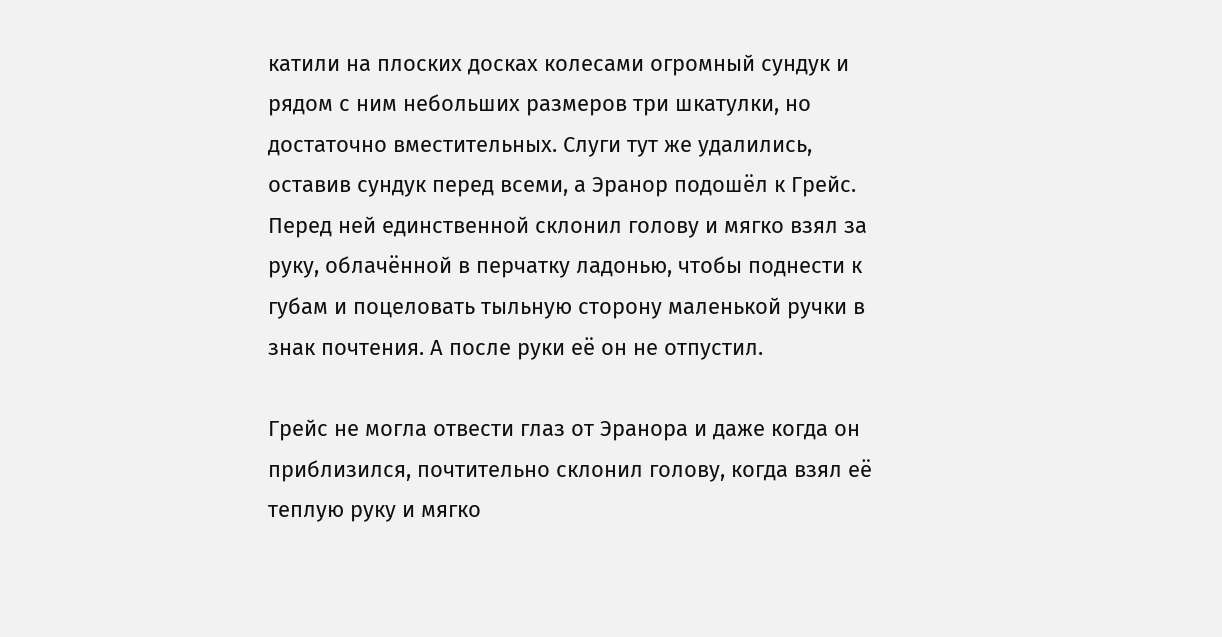катили на плоских досках колесами огромный сундук и рядом с ним небольших размеров три шкатулки, но достаточно вместительных. Слуги тут же удалились, оставив сундук перед всеми, а Эранор подошёл к Грейс. Перед ней единственной склонил голову и мягко взял за руку, облачённой в перчатку ладонью, чтобы поднести к губам и поцеловать тыльную сторону маленькой ручки в знак почтения. А после руки её он не отпустил.

Грейс не могла отвести глаз от Эранора и даже когда он приблизился, почтительно склонил голову, когда взял её теплую руку и мягко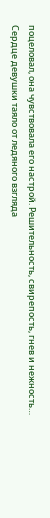поцеловал, она чувствовала его настрой. Решительность, свирепость, гнев и нежность… Сердце девушки таяло от ледяного взгляда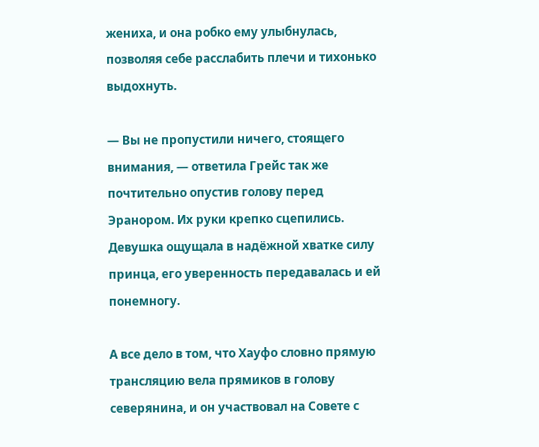жениха, и она робко ему улыбнулась, позволяя себе расслабить плечи и тихонько выдохнуть.

— Вы не пропустили ничего, стоящего внимания, — ответила Грейс так же почтительно опустив голову перед Эранором. Их руки крепко сцепились. Девушка ощущала в надёжной хватке силу принца, его уверенность передавалась и ей понемногу.

А все дело в том, что Хауфо словно прямую трансляцию вела прямиков в голову северянина, и он участвовал на Совете с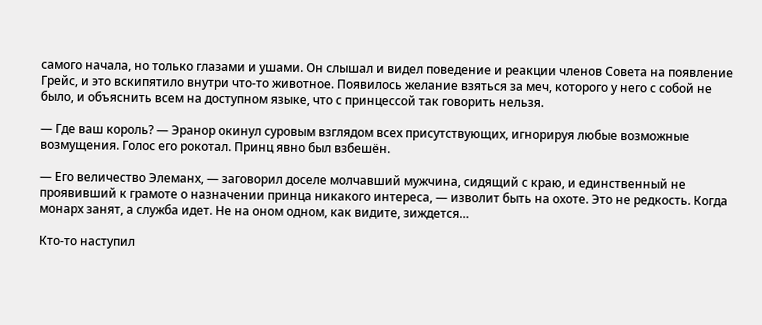самого начала, но только глазами и ушами. Он слышал и видел поведение и реакции членов Совета на появление Грейс, и это вскипятило внутри что-то животное. Появилось желание взяться за меч, которого у него с собой не было, и объяснить всем на доступном языке, что с принцессой так говорить нельзя.

— Где ваш король? — Эранор окинул суровым взглядом всех присутствующих, игнорируя любые возможные возмущения. Голос его рокотал. Принц явно был взбешён.

— Его величество Элеманх, — заговорил доселе молчавший мужчина, сидящий с краю, и единственный не проявивший к грамоте о назначении принца никакого интереса, — изволит быть на охоте. Это не редкость. Когда монарх занят, а служба идет. Не на оном одном, как видите, зиждется…

Кто-то наступил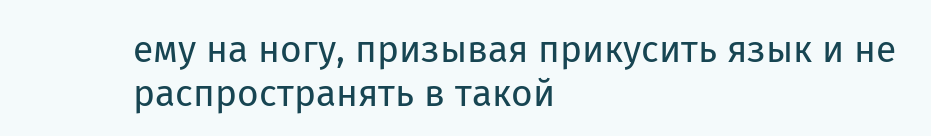ему на ногу, призывая прикусить язык и не распространять в такой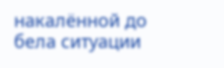накалённой до бела ситуации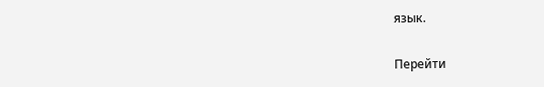язык.

Перейти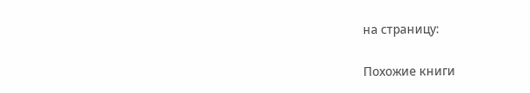на страницу:

Похожие книги